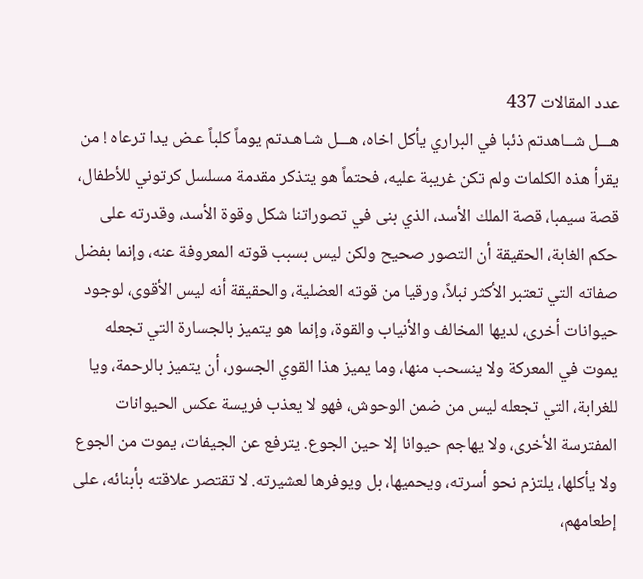عدد المقالات 437
هـــل شــاهدتم ذئبا في البراري يأكل اخاه، هـــل شـاهـدتم يوماً كلباً عـض يدا ترعاه ! من يقرأ هذه الكلمات ولم تكن غريبة عليه، فحتماً هو يتذكر مقدمة مسلسل كرتوني للأطفال، قصة سيمبا، قصة الملك الأسد، الذي بنى في تصوراتنا شكل وقوة الأسد، وقدرته على حكم الغابة، الحقيقة أن التصور صحيح ولكن ليس بسبب قوته المعروفة عنه، وإنما بفضل صفاته التي تعتبر الأكثر نبلاً، ورقيا من قوته العضلية، والحقيقة أنه ليس الأقوى، لوجود حيوانات أخرى، لديها المخالف والأنياب والقوة، وإنما هو يتميز بالجسارة التي تجعله يموت في المعركة ولا ينسحب منها، وما يميز هذا القوي الجسور، أن يتميز بالرحمة، ويا للغرابة، التي تجعله ليس من ضمن الوحوش، فهو لا يعذب فريسة عكس الحيوانات المفترسة الأخرى، ولا يهاجم حيوانا إلا حين الجوع. يترفع عن الجيفات، يموت من الجوع ولا يأكلها، يلتزم نحو أسرته، ويحميها، بل ويوفرها لعشيرته. لا تقتصر علاقته بأبنائه، على إطعامهم،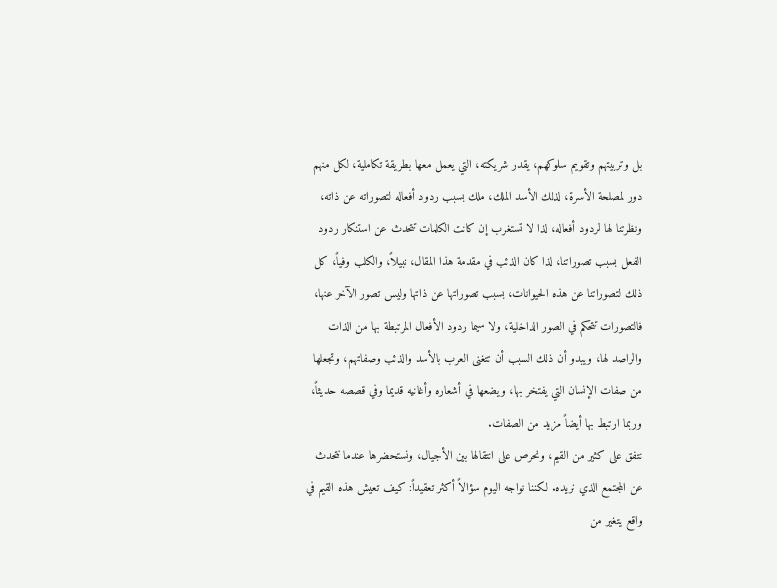بل وتربيتهم وتقويم سلوكهم، يقدر شريكته، التي يعمل معها بطريقة تكاملية، لكل منهم دور لمصلحة الأسرة، لذلك الأسد الملك، ملك بسبب ردود أفعاله لتصوراته عن ذاته، ونظرتنا لها لردود أفعاله، لذا لا تستغرب إن كانت الكلمات تتحدث عن استنكار ردود الفعل بسبب تصوراتنا، لذا كان الذئب في مقدمة هذا المقال، نبيلاً، والكلب وفياً، كل ذلك لتصوراتنا عن هذه الحيوانات، بسبب تصوراتها عن ذاتها وليس تصور الآخر عنها، فالتصورات تتحكم في الصور الداخلية، ولا سيما ردود الأفعال المرتبطة بها من الذات والراصد لها، ويبدو أن ذلك السبب أن تتغنى العرب بالأسد والذئب وصفاتهم، وتجعلها من صفات الإنسان التي يفتخر بها، ويضعها في أشعاره وأغانيه قديما وفي قصصه حديثاً، وربما ارتبط بها أيضاً مزيد من الصفات.
نتفق على كثير من القيم، ونحرص على انتقالها بين الأجيال، ونستحضرها عندما نتحدث عن المجتمع الذي نريده. لكننا نواجه اليوم سؤالاً أكثر تعقيداً: كيف تعيش هذه القيم في واقع يتغير من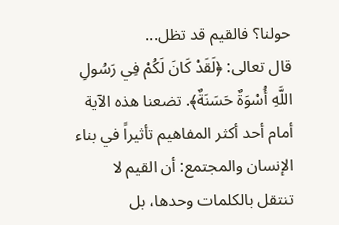حولنا؟ فالقيم قد تظل...
قال تعالى: ﴿لَقَدْ كَانَ لَكُمْ فِي رَسُولِ اللَّهِ أُسْوَةٌ حَسَنَةٌ﴾. تضعنا هذه الآية أمام أحد أكثر المفاهيم تأثيراً في بناء الإنسان والمجتمع: أن القيم لا تنتقل بالكلمات وحدها، بل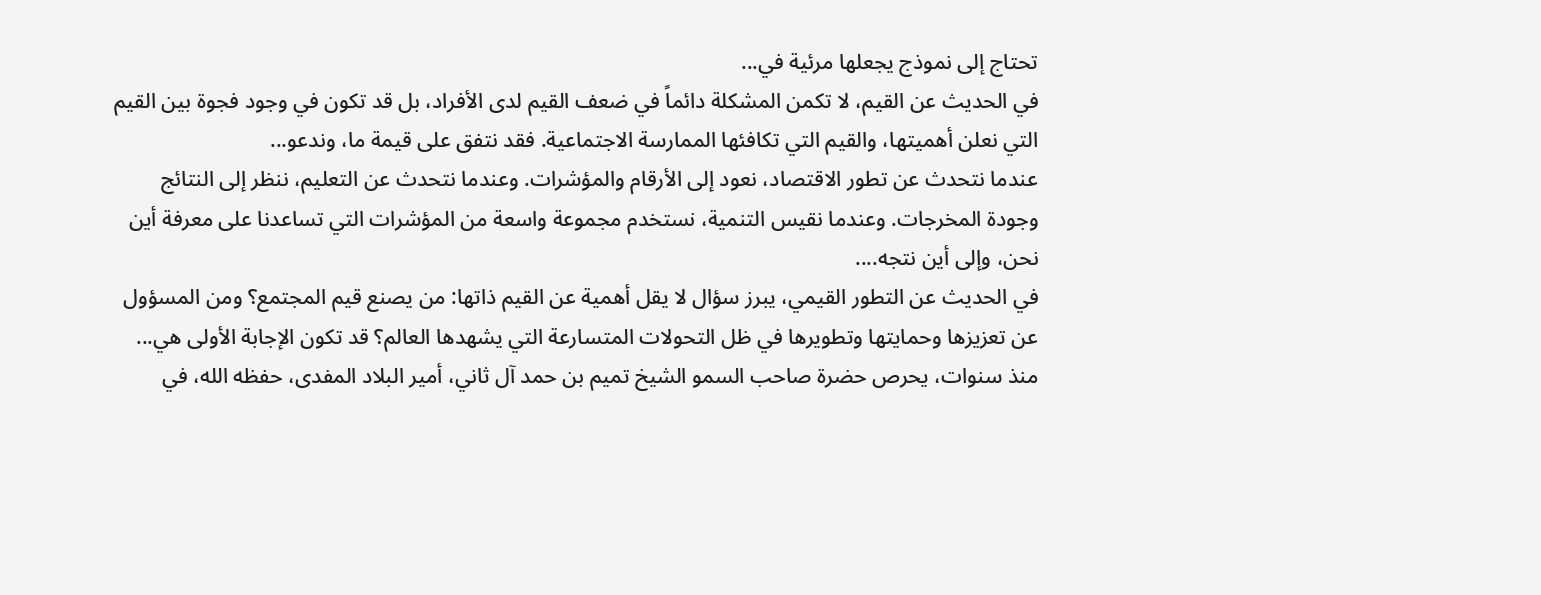تحتاج إلى نموذج يجعلها مرئية في...
في الحديث عن القيم، لا تكمن المشكلة دائماً في ضعف القيم لدى الأفراد، بل قد تكون في وجود فجوة بين القيم التي نعلن أهميتها، والقيم التي تكافئها الممارسة الاجتماعية. فقد نتفق على قيمة ما، وندعو...
عندما نتحدث عن تطور الاقتصاد، نعود إلى الأرقام والمؤشرات. وعندما نتحدث عن التعليم، ننظر إلى النتائج وجودة المخرجات. وعندما نقيس التنمية، نستخدم مجموعة واسعة من المؤشرات التي تساعدنا على معرفة أين نحن، وإلى أين نتجه....
في الحديث عن التطور القيمي، يبرز سؤال لا يقل أهمية عن القيم ذاتها: من يصنع قيم المجتمع؟ ومن المسؤول عن تعزيزها وحمايتها وتطويرها في ظل التحولات المتسارعة التي يشهدها العالم؟ قد تكون الإجابة الأولى هي...
منذ سنوات، يحرص حضرة صاحب السمو الشيخ تميم بن حمد آل ثاني، أمير البلاد المفدى، حفظه الله، في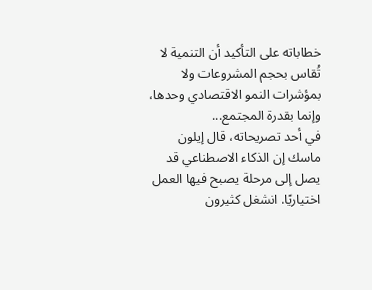خطاباته على التأكيد أن التنمية لا تُقاس بحجم المشروعات ولا بمؤشرات النمو الاقتصادي وحدها، وإنما بقدرة المجتمع...
في أحد تصريحاته، قال إيلون ماسك إن الذكاء الاصطناعي قد يصل إلى مرحلة يصبح فيها العمل اختياريًا. انشغل كثيرون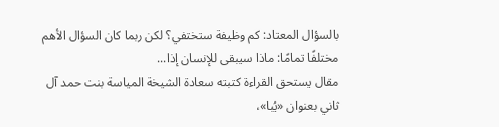بالسؤال المعتاد: كم وظيفة ستختفي؟ لكن ربما كان السؤال الأهم مختلفًا تمامًا: ماذا سيبقى للإنسان إذا...
مقال يستحق القراءة كتبته سعادة الشيخة المياسة بنت حمد آل ثاني بعنوان «يُبا»،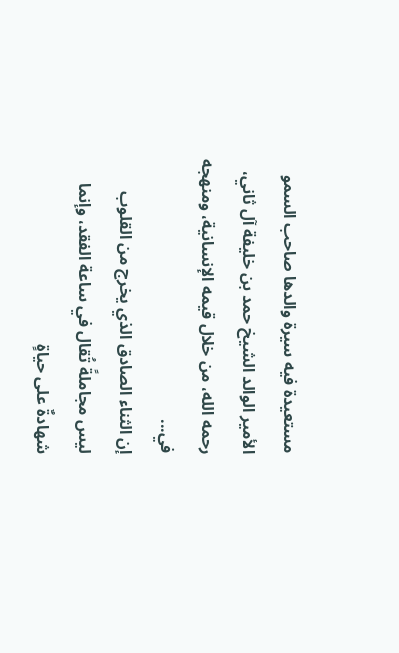مستعيدة فيه سيرة والدها صاحب السمو الأمير الوالد الشيخ حمد بن خليفة آل ثاني، رحمه الله، من خلال قيمه الإنسانية، ومنهجه في...
إن الثناء الصادق الذي يخرج من القلوب ليس مجاملةً تُقال في ساعة الفقد، وإنما شهادةٌ على حياةٍ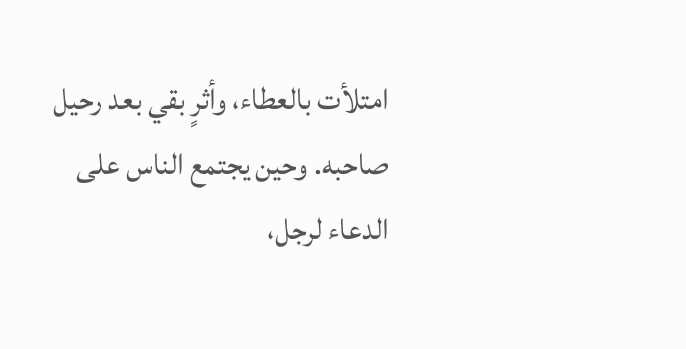امتلأت بالعطاء، وأثرٍ بقي بعد رحيل صاحبه. وحين يجتمع الناس على الدعاء لرجل،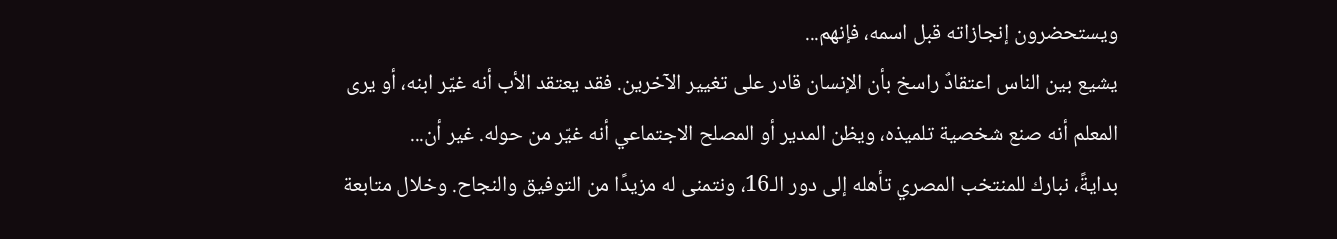ويستحضرون إنجازاته قبل اسمه، فإنهم...
يشيع بين الناس اعتقادٌ راسخ بأن الإنسان قادر على تغيير الآخرين. فقد يعتقد الأب أنه غيّر ابنه، أو يرى المعلم أنه صنع شخصية تلميذه، ويظن المدير أو المصلح الاجتماعي أنه غيّر من حوله. غير أن...
بدايةً، نبارك للمنتخب المصري تأهله إلى دور الـ16، ونتمنى له مزيدًا من التوفيق والنجاح. وخلال متابعة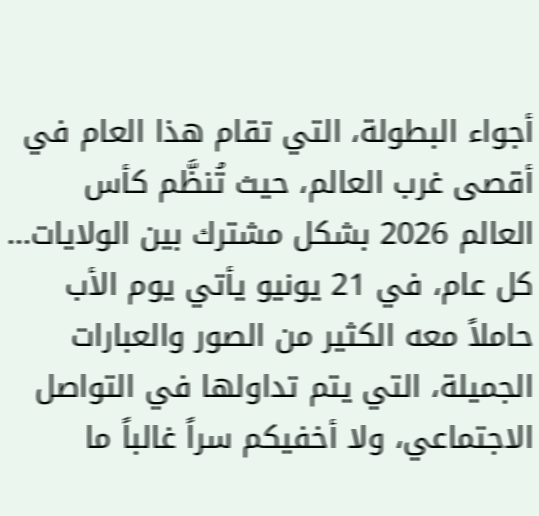أجواء البطولة، التي تقام هذا العام في أقصى غرب العالم، حيث تُنظَّم كأس العالم 2026 بشكل مشترك بين الولايات...
كل عام، في 21 يونيو يأتي يوم الأب حاملاً معه الكثير من الصور والعبارات الجميلة، التي يتم تداولها في التواصل الاجتماعي، ولا أخفيكم سراً غالباً ما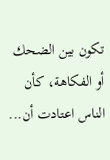تكون بين الضحك أو الفكاهة، كأن الناس اعتادت أن...